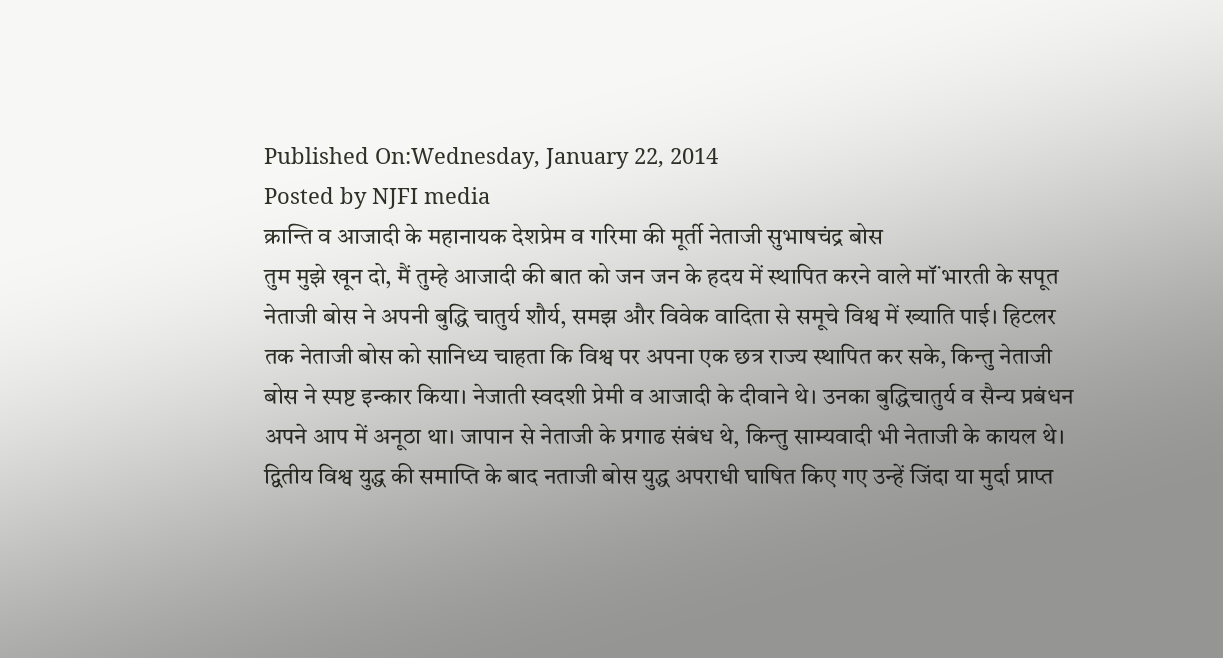Published On:Wednesday, January 22, 2014
Posted by NJFI media
क्रान्ति व आजादी के महानायक देशप्रेम व गरिमा की मूर्ती नेताजी सुभाषचंद्र बोस
तुम मुझे खून दो, मैं तुम्हे आजादी की बात को जन जन के हदय में स्थापित करने वाले मॉं भारती के सपूत नेताजी बोस ने अपनी बुद्धि चातुर्य शौर्य, समझ और विवेक वादिता से समूचे विश्व में ख्याति पाई। हिटलर तक नेताजी बोस को सानिध्य चाहता कि विश्व पर अपना एक छत्र राज्य स्थापित कर सके, किन्तु नेताजी बोस ने स्पष्ट इन्कार किया। नेजाती स्वदशी प्रेमी व आजादी के दीवाने थे। उनका बुद्धिचातुर्य व सैन्य प्रबंधन अपने आप में अनूठा था। जापान से नेताजी के प्रगाढ संबंध थे, किन्तु साम्यवादी भी नेताजी के कायल थे। द्वितीय विश्व युद्ध की समाप्ति के बाद नताजी बोस युद्ध अपराधी घाषित किए गए उन्हें जिंदा या मुर्दा प्राप्त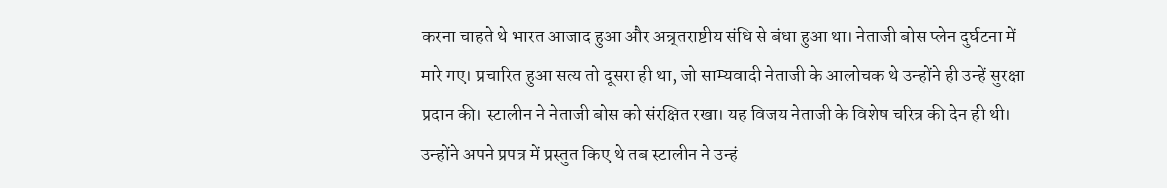करना चाहते थे भारत आजाद हुआ और अन्र्तराष्टीय संधि से बंधा हुआ था। नेताजी बोस प्लेन दुर्घटना में मारे गए। प्रचारित हुआ सत्य तो दूसरा ही था, जो साम्यवादी नेताजी के आलोचक थे उन्होंने ही उन्हें सुरक्षा प्रदान की। स्टालीन ने नेताजी बोस को संरक्षित रखा। यह विजय नेताजी के विशेष चरित्र की देन ही थी। उन्होंने अपने प्रपत्र में प्रस्तुत किए थे तब स्टालीन ने उन्हं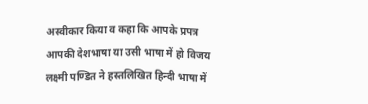अस्वीकार किया व कहा कि आपके प्रपत्र आपकी देशभाषा या उसी भाषा में हो विजय लक्ष्मी पण्डित ने हस्तलिखित हिन्दी भाषा में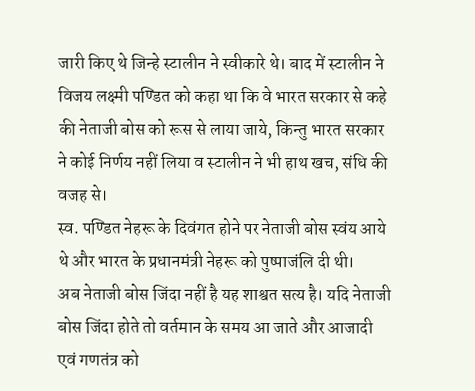जारी किए थे जिन्हे स्टालीन ने स्वीकारे थे। बाद में स्टालीन ने विजय लक्ष्मी पण्डित को कहा था कि वे भारत सरकार से कहे की नेताजी बोस को रूस से लाया जाये, किन्तु भारत सरकार ने कोई निर्णय नहीं लिया व स्टालीन ने भी हाथ खच, संधि की वजह से।
स्व. पण्डित नेहरू के दिवंगत होने पर नेताजी बोस स्वंय आये थे और भारत के प्रधानमंत्री नेहरू को पुष्पाजंलि दी थी।
अब नेताजी बोस जिंदा नहीं है यह शाश्वत सत्य है। यदि नेताजी बोस जिंदा होते तो वर्तमान के समय आ जाते और आजादी एवं गणतंत्र को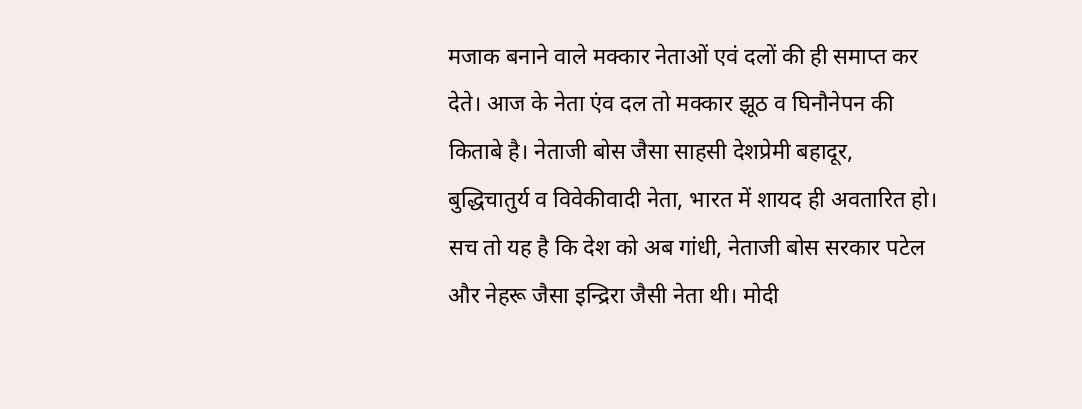मजाक बनाने वाले मक्कार नेताओं एवं दलों की ही समाप्त कर देते। आज के नेता एंव दल तो मक्कार झूठ व घिनौनेपन की किताबे है। नेताजी बोस जैसा साहसी देशप्रेमी बहादूर, बुद्धिचातुर्य व विवेकीवादी नेता, भारत में शायद ही अवतारित हो। सच तो यह है कि देश को अब गांधी, नेताजी बोस सरकार पटेल और नेहरू जैसा इन्द्रिरा जैसी नेता थी। मोदी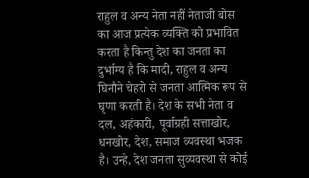राहुल व अन्य नेता नहीं नेताजी बोस का आज प्रत्येक व्यक्ति को प्रभावित करता है किन्तु देश का जनता का दुर्भाग्य है कि मादी, राहुल व अन्य घिनौने चेहरो से जनता आत्मिक रूप से घृणा करती है। देश के सभी नेता व दल, अहंकारी, पूर्वाग्रही सत्ताखोर, धनखोर, देश, समाज व्यवस्था भजक है। उन्हे, देश जनता सुव्यवस्था से कोई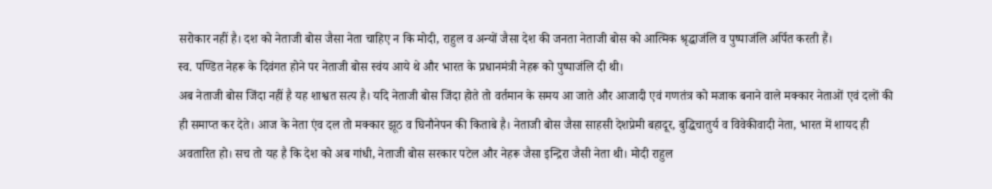सरोकार नहीं है। दश को नेताजी बोस जैसा नेता चाहिए न कि मोदी, राहुल व अन्यों जैसा देश की जनता नेताजी बोस को आत्मिक श्रृद्धाजंलि व पुष्पाजंलि अर्पित करती हैं।
स्व. पण्डित नेहरू के दिवंगत होने पर नेताजी बोस स्वंय आये थे और भारत के प्रधानमंत्री नेहरू को पुष्पाजंलि दी थी।
अब नेताजी बोस जिंदा नहीं है यह शाश्वत सत्य है। यदि नेताजी बोस जिंदा होते तो वर्तमान के समय आ जाते और आजादी एवं गणतंत्र को मजाक बनाने वाले मक्कार नेताओं एवं दलों की ही समाप्त कर देते। आज के नेता एंव दल तो मक्कार झूठ व घिनौनेपन की किताबे है। नेताजी बोस जैसा साहसी देशप्रेमी बहादूर, बुद्धिचातुर्य व विवेकीवादी नेता, भारत में शायद ही अवतारित हो। सच तो यह है कि देश को अब गांधी, नेताजी बोस सरकार पटेल और नेहरू जैसा इन्द्रिरा जैसी नेता थी। मोदी राहुल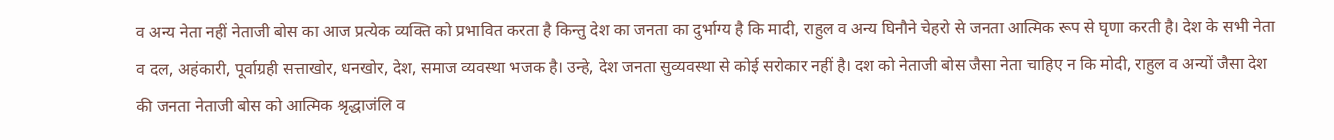व अन्य नेता नहीं नेताजी बोस का आज प्रत्येक व्यक्ति को प्रभावित करता है किन्तु देश का जनता का दुर्भाग्य है कि मादी, राहुल व अन्य घिनौने चेहरो से जनता आत्मिक रूप से घृणा करती है। देश के सभी नेता व दल, अहंकारी, पूर्वाग्रही सत्ताखोर, धनखोर, देश, समाज व्यवस्था भजक है। उन्हे, देश जनता सुव्यवस्था से कोई सरोकार नहीं है। दश को नेताजी बोस जैसा नेता चाहिए न कि मोदी, राहुल व अन्यों जैसा देश की जनता नेताजी बोस को आत्मिक श्रृद्धाजंलि व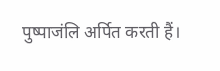पुष्पाजंलि अर्पित करती हैं।